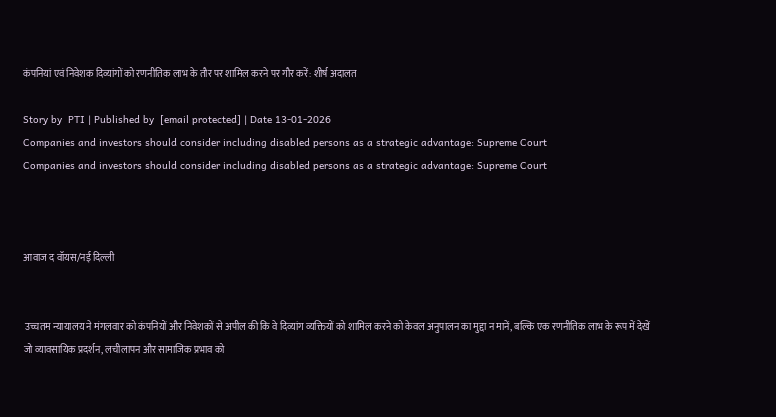कंपनियां एवं निवेशक दिव्यांगों को रणनीतिक लाभ के तौर पर शामिल करने पर गौर करें: शीर्ष अदालत

Story by  PTI | Published by  [email protected] | Date 13-01-2026
Companies and investors should consider including disabled persons as a strategic advantage: Supreme Court
Companies and investors should consider including disabled persons as a strategic advantage: Supreme Court



आवाज द वॉयस/नई दिल्ली


 उच्चतम न्यायालय ने मंगलवार को कंपनियों और निवेशकों से अपील की कि वे दिव्यांग व्यक्तियों को शामिल करने को केवल अनुपालन का मुद्दा न मानें, बल्कि एक रणनीतिक लाभ के रूप में देखें जो व्यावसायिक प्रदर्शन, लचीलापन और सामाजिक प्रभाव को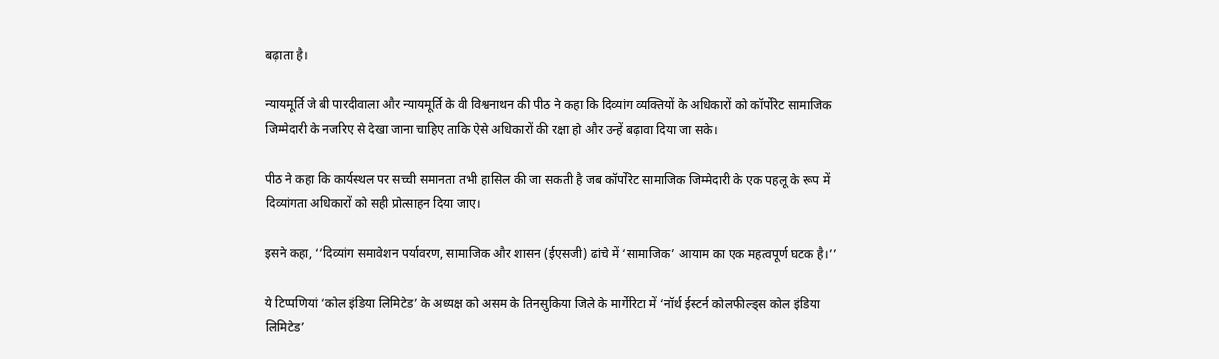बढ़ाता है।

न्यायमूर्ति जे बी पारदीवाला और न्यायमूर्ति के वी विश्वनाथन की पीठ ने कहा कि दिव्यांग व्यक्तियों के अधिकारों को कॉर्पोरेट सामाजिक जिम्मेदारी के नजरिए से देखा जाना चाहिए ताकि ऐसे अधिकारों की रक्षा हो और उन्हें बढ़ावा दिया जा सके।

पीठ ने कहा कि कार्यस्थल पर सच्ची समानता तभी हासिल की जा सकती है जब कॉर्पोरेट सामाजिक जिम्मेदारी के एक पहलू के रूप में दिव्यांगता अधिकारों को सही प्रोत्साहन दिया जाए।

इसने कहा, ‘‘दिव्यांग समावेशन पर्यावरण, सामाजिक और शासन (ईएसजी) ढांचे में ‘सामाजिक’ आयाम का एक महत्वपूर्ण घटक है।’’

ये टिप्पणियां ‘कोल इंडिया लिमिटेड’ के अध्यक्ष को असम के तिनसुकिया जिले के मार्गेरिटा में ‘नॉर्थ ईस्टर्न कोलफील्ड्स कोल इंडिया लिमिटेड’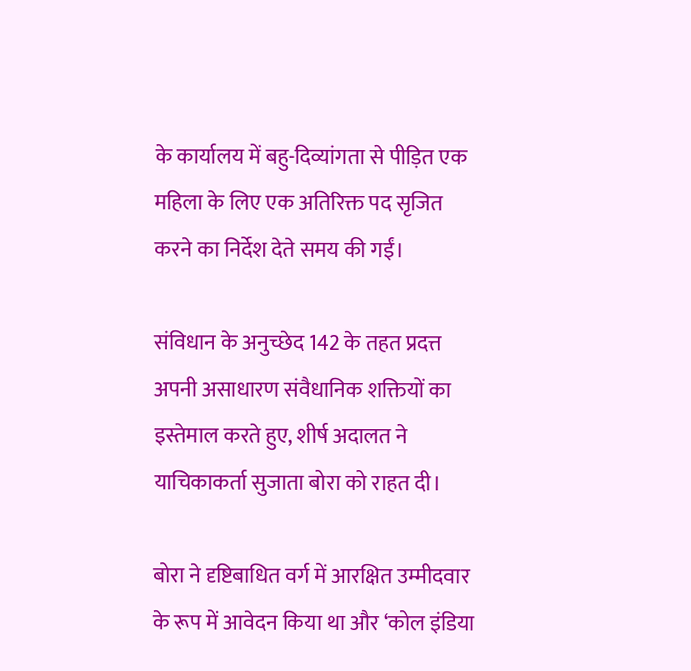के कार्यालय में बहु-दिव्यांगता से पीड़ित एक महिला के लिए एक अतिरिक्त पद सृजित करने का निर्देश देते समय की गईं।

संविधान के अनुच्छेद 142 के तहत प्रदत्त अपनी असाधारण संवैधानिक शक्तियों का इस्तेमाल करते हुए, शीर्ष अदालत ने याचिकाकर्ता सुजाता बोरा को राहत दी।

बोरा ने दृष्टिबाधित वर्ग में आरक्षित उम्मीदवार के रूप में आवेदन किया था और ‘कोल इंडिया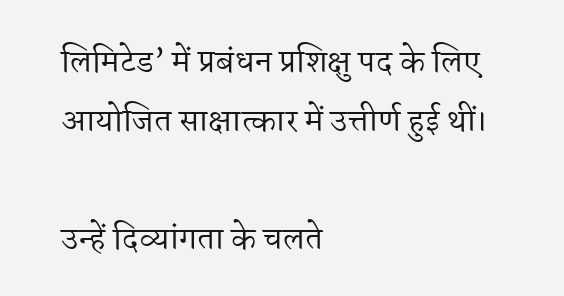लिमिटेड’ में प्रबंधन प्रशिक्षु पद के लिए आयोजित साक्षात्कार में उत्तीर्ण हुई थीं।

उन्हें दिव्यांगता के चलते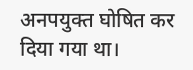अनपयुक्त घोषित कर दिया गया था।